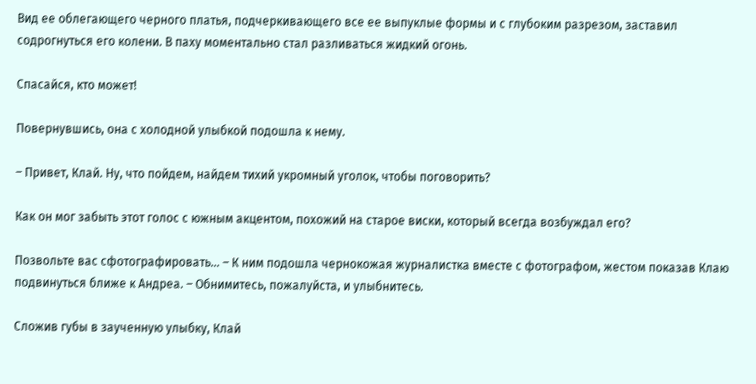Вид ее облегающего черного платья, подчеркивающего все ее выпуклые формы и с глубоким разрезом, заставил содрогнуться его колени. В паху моментально стал разливаться жидкий огонь.

Спасайся, кто может!

Повернувшись, она с холодной улыбкой подошла к нему.

– Привет, Клай. Ну, что пойдем, найдем тихий укромный уголок, чтобы поговорить?

Как он мог забыть этот голос с южным акцентом, похожий на старое виски, который всегда возбуждал его?

Позвольте вас сфотографировать… – К ним подошла чернокожая журналистка вместе с фотографом, жестом показав Клаю подвинуться ближе к Андреа. – Обнимитесь, пожалуйста, и улыбнитесь.

Сложив губы в заученную улыбку, Клай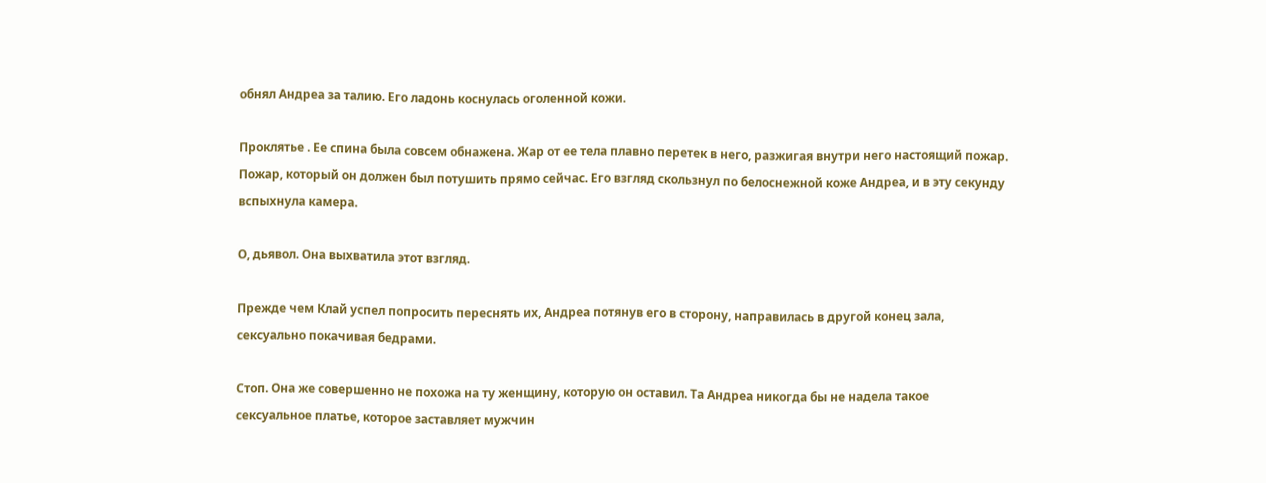обнял Андреа за талию. Его ладонь коснулась оголенной кожи.

Проклятье . Ее спина была совсем обнажена. Жар от ее тела плавно перетек в него, разжигая внутри него настоящий пожар. Пожар, который он должен был потушить прямо сейчас. Его взгляд скользнул по белоснежной коже Андреа, и в эту секунду вспыхнула камера.

О, дьявол. Она выхватила этот взгляд.

Прежде чем Клай успел попросить переснять их, Андреа потянув его в сторону, направилась в другой конец зала, сексуально покачивая бедрами.

Стоп. Она же совершенно не похожа на ту женщину, которую он оставил. Та Андреа никогда бы не надела такое сексуальное платье, которое заставляет мужчин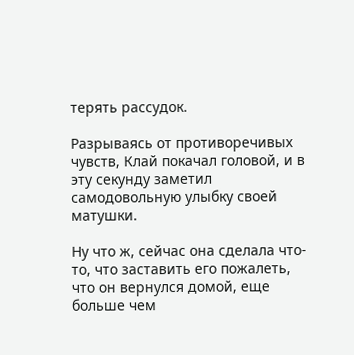терять рассудок.

Разрываясь от противоречивых чувств, Клай покачал головой, и в эту секунду заметил самодовольную улыбку своей матушки.

Ну что ж, сейчас она сделала что-то, что заставить его пожалеть, что он вернулся домой, еще больше чем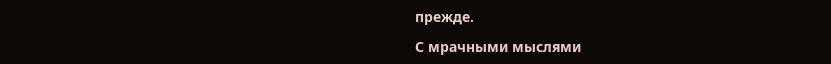прежде.

С мрачными мыслями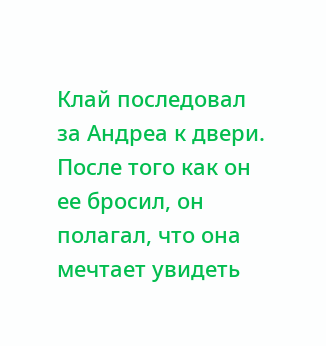Клай последовал за Андреа к двери. После того как он ее бросил, он полагал, что она мечтает увидеть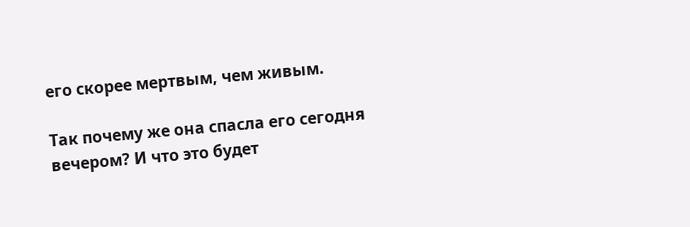его скорее мертвым, чем живым.

Так почему же она спасла его сегодня вечером? И что это будет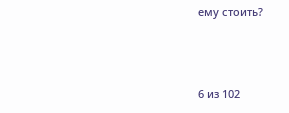ему стоить?



6 из 102